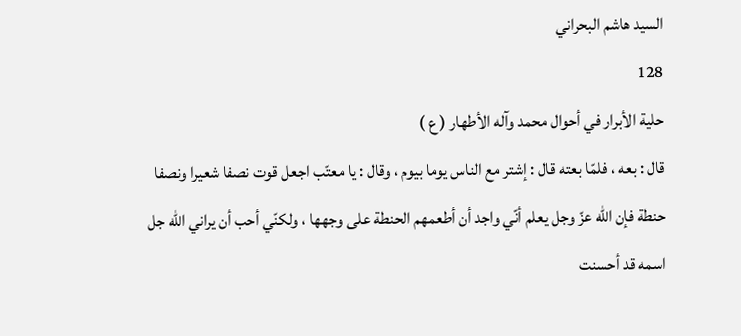السيد هاشم البحراني
128
حلية الأبرار في أحوال محمد وآله الأطهار ( ع )
قال : بعه ، فلمّا بعته قال : إشتر مع الناس يوما بيوم ، وقال : يا معتّب اجعل قوت نصفا شعيرا ونصفا حنطة فإن اللّه عزّ وجل يعلم أنّي واجد أن أطعمهم الحنطة على وجهها ، ولكنّي أحب أن يراني اللّه جل اسمه قد أحسنت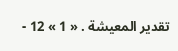تقدير المعيشة . « 1 » 12 -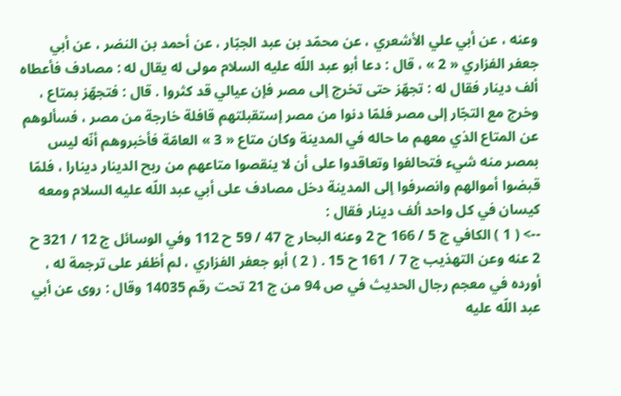وعنه ، عن أبي علي الأشعري ، عن محمّد بن عبد الجبّار ، عن أحمد بن النضر ، عن أبي جعفر الفزاري « 2 » ، قال : دعا أبو عبد اللّه عليه السلام مولى له يقال له : مصادف فأعطاه ألف دينار فقال له : تجهّز حتى تخرج إلى مصر فإن عيالي قد كثروا . قال : فتجهّز بمتاع ، وخرج مع التجّار إلى مصر فلمّا دنوا من مصر إستقبلتهم قافلة خارجة من مصر ، فسألوهم عن المتاع الذي معهم ما حاله في المدينة وكان متاع « 3 » العامّة فأخبروهم أنّه ليس بمصر منه شيء فتحالفوا وتعاقدوا على أن لا ينقصوا متاعهم من ربح الدينار دينارا ، فلمّا قبضوا أموالهم وانصرفوا إلى المدينة دخل مصادف على أبي عبد اللّه عليه السلام ومعه كيسان في كل واحد ألف دينار فقال :
--> ( 1 ) الكافي ج 5 / 166 ح 2 وعنه البحار ج 47 / 59 ح 112 وفي الوسائل ج 12 / 321 ح 2 عنه وعن التهذيب ج 7 / 161 ح 15 . ( 2 ) أبو جعفر الفزاري ، لم أظفر على ترجمة له ، أورده في معجم رجال الحديث في ص 94 من ج 21 تحت رقم 14035 وقال : روى عن أبي عبد اللّه عليه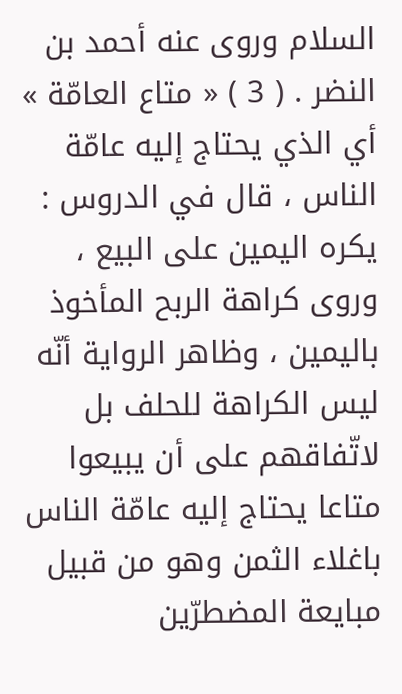السلام وروى عنه أحمد بن النضر . ( 3 ) « متاع العامّة » أي الذي يحتاج إليه عامّة الناس ، قال في الدروس : يكره اليمين على البيع ، وروى كراهة الربح المأخوذ باليمين ، وظاهر الرواية أنّه ليس الكراهة للحلف بل لاتّفاقهم على أن يبيعوا متاعا يحتاج إليه عامّة الناس باغلاء الثمن وهو من قبيل مبايعة المضطرّين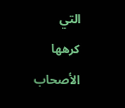التي كرهها الأصحاب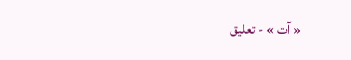« آت » - تعليق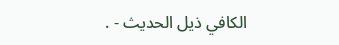الكافي ذيل الحديث - .